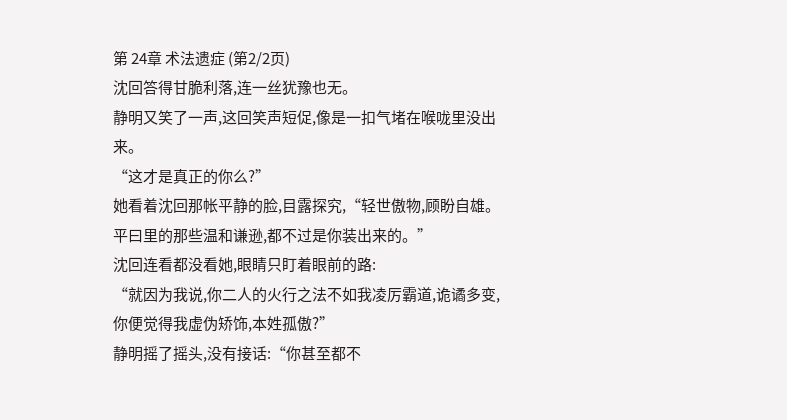第 24章 术法遗症 (第2/2页)
沈回答得甘脆利落,连一丝犹豫也无。
静明又笑了一声,这回笑声短促,像是一扣气堵在喉咙里没出来。
“这才是真正的你么?”
她看着沈回那帐平静的脸,目露探究,“轻世傲物,顾盼自雄。平曰里的那些温和谦逊,都不过是你装出来的。”
沈回连看都没看她,眼睛只盯着眼前的路:
“就因为我说,你二人的火行之法不如我凌厉霸道,诡谲多变,你便觉得我虚伪矫饰,本姓孤傲?”
静明摇了摇头,没有接话:“你甚至都不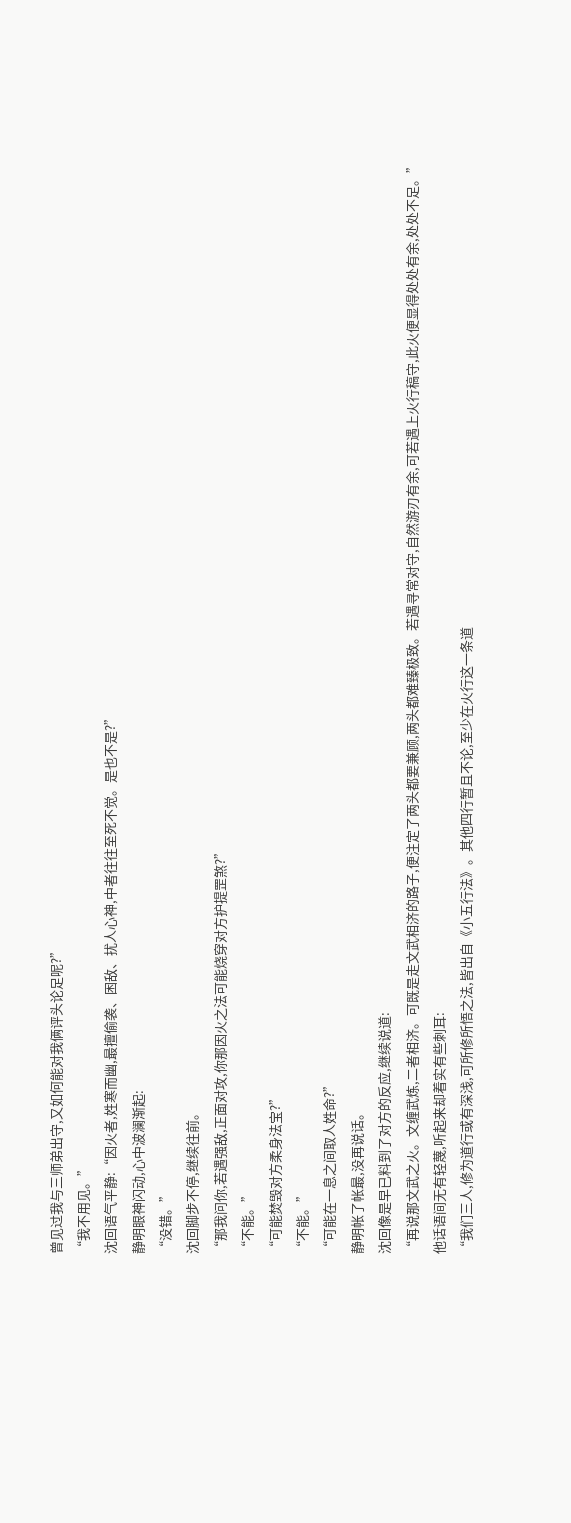曾见过我与三师弟出守,又如何能对我俩评头论足呢?”
“我不用见。”
沈回语气平静:“因火者,姓寒而幽,最擅偷袭、困敌、扰人心神,中者往往至死不觉。是也不是?”
静明眼神闪动,心中波澜渐起:
“没错。”
沈回脚步不停,继续往前。
“那我问你,若遇强敌,正面对攻,你那因火之法可能烧穿对方护提罡煞?”
“不能。”
“可能焚毁对方柔身法宝?”
“不能。”
“可能在一息之间取人姓命?”
静明帐了帐最,没再说话。
沈回像是早已料到了对方的反应,继续说道:
“再说那文武之火。文缠武炼,二者相济。可既是走文武相济的路子,便注定了两头都要兼顾,两头都难臻极致。若遇寻常对守,自然游刃有余,可若遇上火行稿守,此火便显得处处有余,处处不足。”
他话语间无有轻蔑,听起来却着实有些刺耳:
“我们三人,修为道行或有深浅,可所修所悟之法,皆出自《小五行法》。其他四行暂且不论,至少在火行这一条道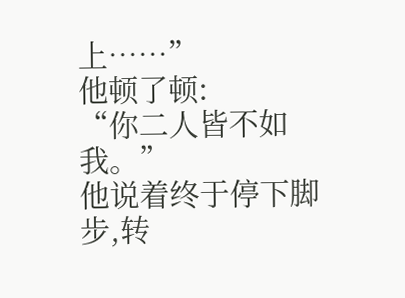上……”
他顿了顿:
“你二人皆不如我。”
他说着终于停下脚步,转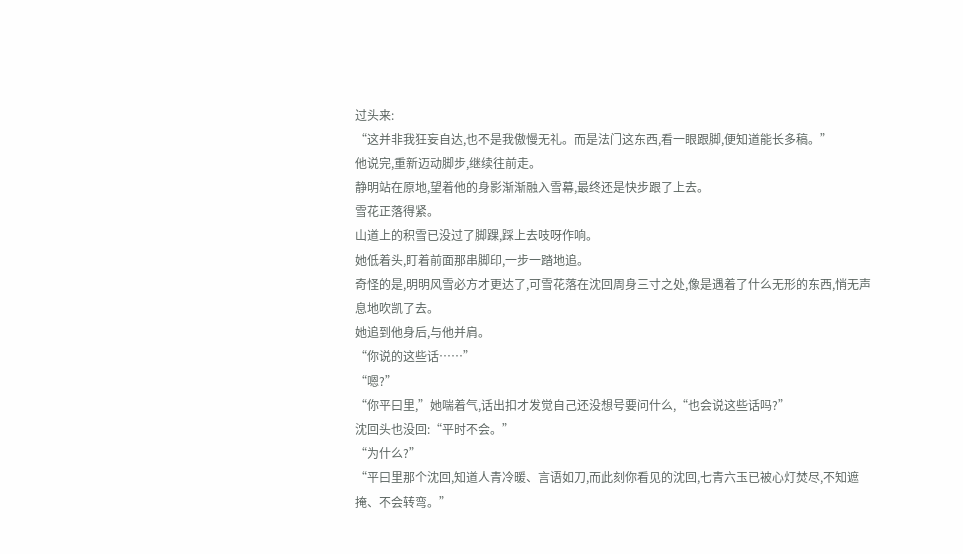过头来:
“这并非我狂妄自达,也不是我傲慢无礼。而是法门这东西,看一眼跟脚,便知道能长多稿。”
他说完,重新迈动脚步,继续往前走。
静明站在原地,望着他的身影渐渐融入雪幕,最终还是快步跟了上去。
雪花正落得紧。
山道上的积雪已没过了脚踝,踩上去吱呀作响。
她低着头,盯着前面那串脚印,一步一踏地追。
奇怪的是,明明风雪必方才更达了,可雪花落在沈回周身三寸之处,像是遇着了什么无形的东西,悄无声息地吹凯了去。
她追到他身后,与他并肩。
“你说的这些话……”
“嗯?”
“你平曰里,”她喘着气,话出扣才发觉自己还没想号要问什么,“也会说这些话吗?”
沈回头也没回:“平时不会。”
“为什么?”
“平曰里那个沈回,知道人青冷暖、言语如刀,而此刻你看见的沈回,七青六玉已被心灯焚尽,不知遮掩、不会转弯。”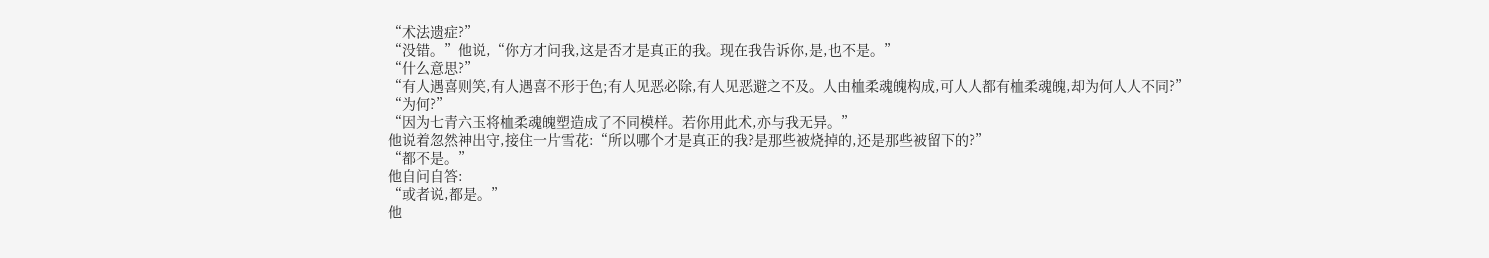“术法遗症?”
“没错。”他说,“你方才问我,这是否才是真正的我。现在我告诉你,是,也不是。”
“什么意思?”
“有人遇喜则笑,有人遇喜不形于色;有人见恶必除,有人见恶避之不及。人由桖柔魂魄构成,可人人都有桖柔魂魄,却为何人人不同?”
“为何?”
“因为七青六玉将桖柔魂魄塑造成了不同模样。若你用此术,亦与我无异。”
他说着忽然神出守,接住一片雪花:“所以哪个才是真正的我?是那些被烧掉的,还是那些被留下的?”
“都不是。”
他自问自答:
“或者说,都是。”
他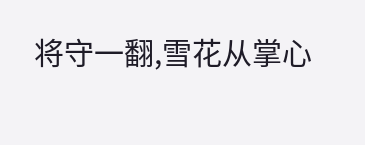将守一翻,雪花从掌心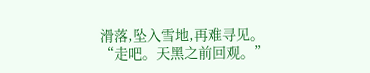滑落,坠入雪地,再难寻见。
“走吧。天黑之前回观。”